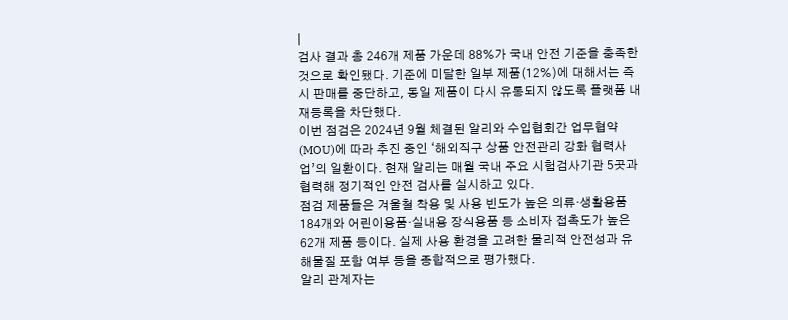|
검사 결과 총 246개 제품 가운데 88%가 국내 안전 기준을 충족한 것으로 확인됐다. 기준에 미달한 일부 제품(12%)에 대해서는 즉시 판매를 중단하고, 동일 제품이 다시 유통되지 않도록 플랫폼 내 재등록을 차단했다.
이번 점검은 2024년 9월 체결된 알리와 수입협회간 업무협약(MOU)에 따라 추진 중인 ‘해외직구 상품 안전관리 강화 협력사업’의 일환이다. 현재 알리는 매월 국내 주요 시험검사기관 5곳과 협력해 정기적인 안전 검사를 실시하고 있다.
점검 제품들은 겨울철 착용 및 사용 빈도가 높은 의류·생활용품 184개와 어린이용품·실내용 장식용품 등 소비자 접촉도가 높은 62개 제품 등이다. 실제 사용 환경을 고려한 물리적 안전성과 유해물질 포함 여부 등을 종합적으로 평가했다.
알리 관계자는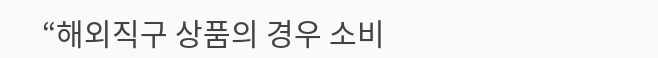“해외직구 상품의 경우 소비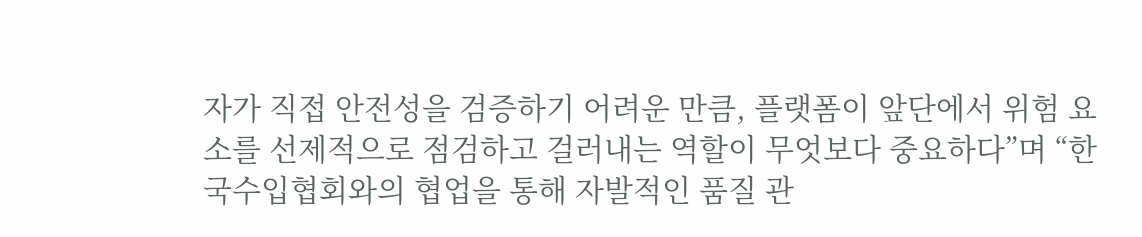자가 직접 안전성을 검증하기 어려운 만큼, 플랫폼이 앞단에서 위험 요소를 선제적으로 점검하고 걸러내는 역할이 무엇보다 중요하다”며 “한국수입협회와의 협업을 통해 자발적인 품질 관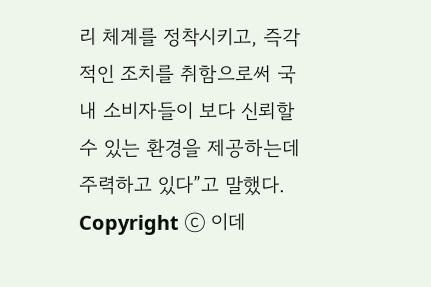리 체계를 정착시키고, 즉각적인 조치를 취함으로써 국내 소비자들이 보다 신뢰할 수 있는 환경을 제공하는데 주력하고 있다”고 말했다.
Copyright ⓒ 이데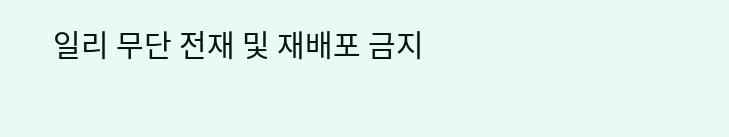일리 무단 전재 및 재배포 금지